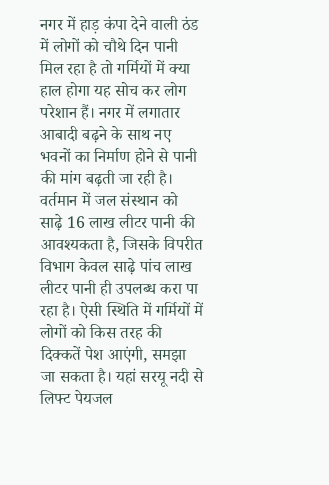नगर में हाड़ कंपा देने वाली ठंड में लोगों को चौथे दिन पानी मिल रहा है तो गर्मियों में क्या हाल होगा यह सोच कर लोग परेशान हैं। नगर में लगातार आबादी बढ़ने के साथ नए भवनों का निर्माण होने से पानी की मांग बढ़ती जा रही है।
वर्तमान में जल संस्थान को साढ़े 16 लाख लीटर पानी की आवश्यकता है, जिसके विपरीत विभाग केवल साढ़े पांच लाख लीटर पानी ही उपलब्ध करा पा रहा है। ऐसी स्थिति में गर्मियों में लोगों को किस तरह की दिक्कतें पेश आएंगी, समझा जा सकता है। यहां सरयू नदी से लिफ्ट पेयजल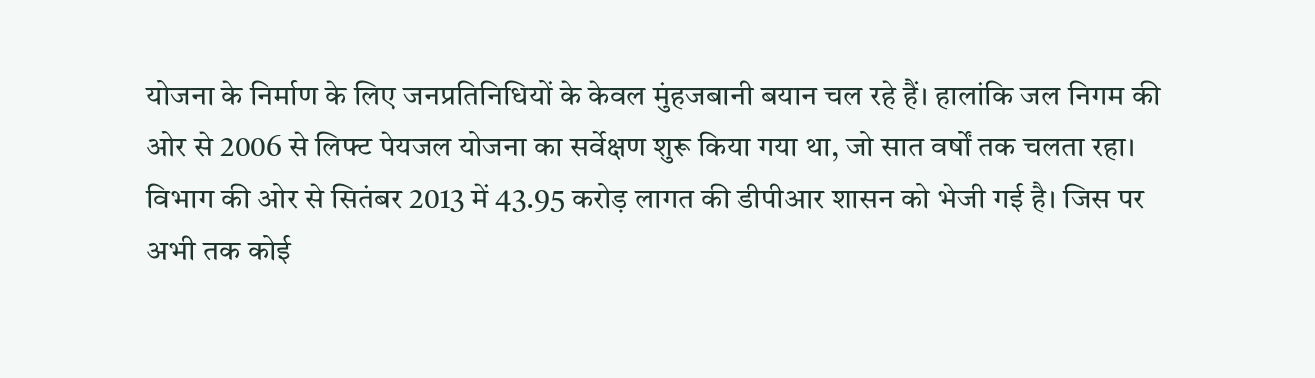योजना के निर्माण के लिए जनप्रतिनिधियों के केवल मुंहजबानी बयान चल रहे हैं। हालांकि जल निगम की ओर से 2006 से लिफ्ट पेयजल योजना का सर्वेक्षण शुरू किया गया था, जो सात वर्षों तक चलता रहा।
विभाग की ओर से सितंबर 2013 में 43.95 करोड़ लागत की डीपीआर शासन को भेजी गई है। जिस पर अभी तक कोई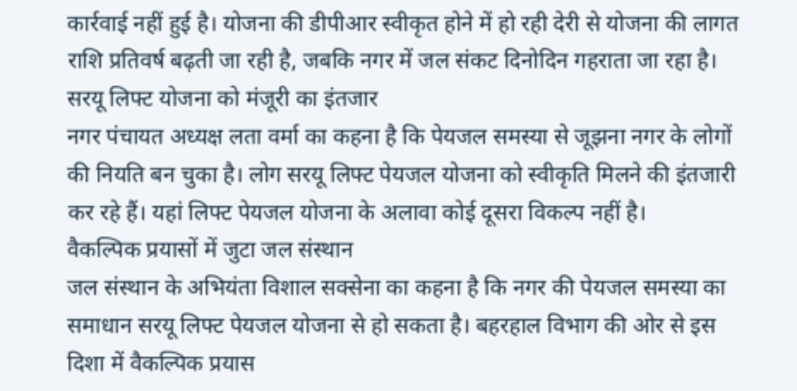कार्रवाई नहीं हुई है। योजना की डीपीआर स्वीकृत होने में हो रही देरी से योजना की लागत राशि प्रतिवर्ष बढ़ती जा रही है, जबकि नगर में जल संकट दिनोदिन गहराता जा रहा है।
सरयू लिफ्ट योजना को मंजूरी का इंतजार
नगर पंचायत अध्यक्ष लता वर्मा का कहना है कि पेयजल समस्या से जूझना नगर के लोगों की नियति बन चुका है। लोग सरयू लिफ्ट पेयजल योजना को स्वीकृति मिलने की इंतजारी कर रहे हैं। यहां लिफ्ट पेयजल योजना के अलावा कोई दूसरा विकल्प नहीं है।
वैकल्पिक प्रयासों में जुटा जल संस्थान
जल संस्थान के अभियंता विशाल सक्सेना का कहना है कि नगर की पेयजल समस्या का समाधान सरयू लिफ्ट पेयजल योजना से हो सकता है। बहरहाल विभाग की ओर से इस दिशा में वैकल्पिक प्रयास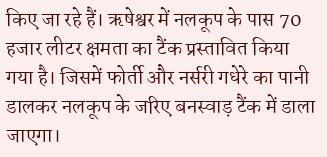किए जा रहे हैं। ऋषेश्वर में नलकूप के पास 70 हजार लीटर क्षमता का टैंक प्रस्तावित किया गया है। जिसमें फोर्ती और नर्सरी गधेरे का पानी डालकर नलकूप के जरिए बनस्वाड़ टैंक में डाला जाएगा।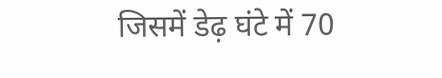जिसमें डेढ़ घंटे में 70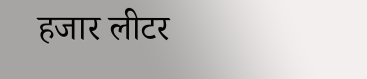हजार लीटर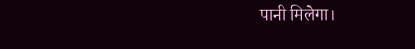पानी मिलेगा।